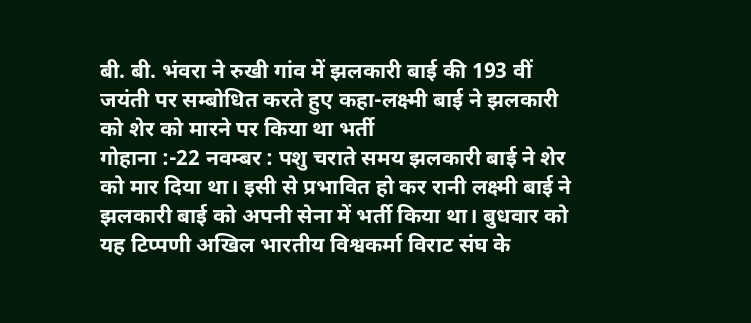बी. बी. भंवरा ने रुखी गांव में झलकारी बाई की 193 वीं जयंती पर सम्बोधित करते हुए कहा-लक्ष्मी बाई ने झलकारी को शेर को मारने पर किया था भर्ती
गोहाना :-22 नवम्बर : पशु चराते समय झलकारी बाई ने शेर को मार दिया था। इसी से प्रभावित हो कर रानी लक्ष्मी बाई ने झलकारी बाई को अपनी सेना में भर्ती किया था। बुधवार को यह टिप्पणी अखिल भारतीय विश्वकर्मा विराट संघ के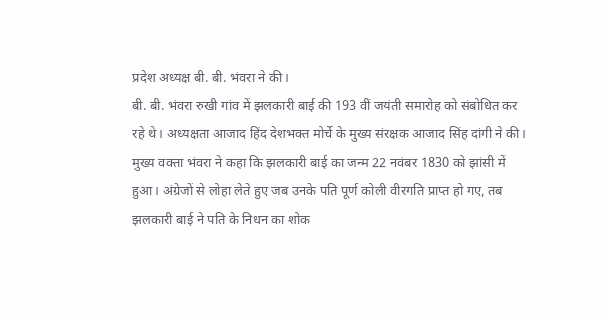प्रदेश अध्यक्ष बी. बी. भंवरा ने की।
बी. बी. भंवरा रुखी गांव में झलकारी बाई की 193 वीं जयंती समारोह को संबोधित कर रहे थे। अध्यक्षता आजाद हिंद देशभक्त मोर्चे के मुख्य संरक्षक आजाद सिंह दांगी ने की। मुख्य वक्ता भंवरा ने कहा कि झलकारी बाई का जन्म 22 नवंबर 1830 को झांसी में हुआ। अंग्रेजों से लोहा लेते हुए जब उनके पति पूर्ण कोली वीरगति प्राप्त हो गए, तब झलकारी बाई ने पति के निधन का शोक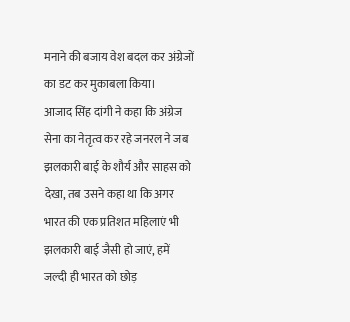मनाने की बजाय वेश बदल कर अंग्रेजों का डट कर मुकाबला किया।
आजाद सिंह दांगी ने कहा कि अंग्रेज सेना का नेतृत्व कर रहे जनरल ने जब झलकारी बाई के शौर्य और साहस को देखा, तब उसने कहा था कि अगर भारत की एक प्रतिशत महिलाएं भी झलकारी बाई जैसी हो जाएं, हमें जल्दी ही भारत को छोड़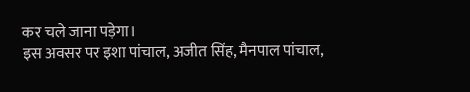कर चले जाना पड़ेगा।
इस अवसर पर इशा पांचाल, अजीत सिंह, मैनपाल पांचाल,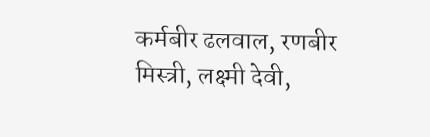कर्मबीर ढलवाल, रणबीर मिस्त्री, लक्ष्मी देवी,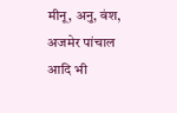मीनू, अनु, वंश, अजमेर पांचाल आदि भी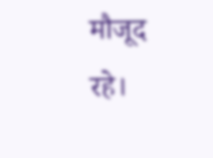मौजूद रहे।